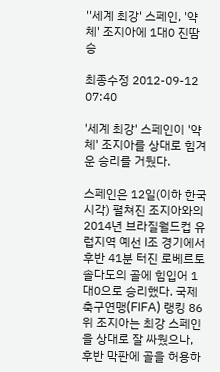''세계 최강' 스페인, '약체' 조지아에 1대0 진땀승

최종수정 2012-09-12 07:40

'세계 최강' 스페인이 '약체' 조지아를 상대로 힘겨운 승리를 거뒀다.

스페인은 12일(이하 한국시각) 펼쳐진 조지아와의 2014년 브라질월드컵 유럽지역 예선 I조 경기에서 후반 41분 터진 로베르토 솔다도의 골에 힘입어 1대0으로 승리했다. 국제축구연맹(FIFA) 랭킹 86위 조지아는 최강 스페인을 상대로 잘 싸웠으나, 후반 막판에 골을 허용하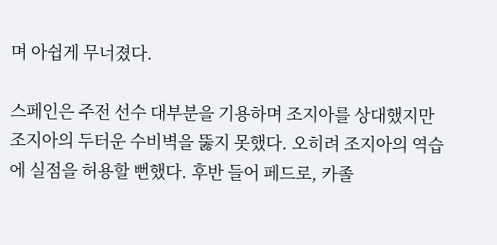며 아쉽게 무너졌다.

스페인은 주전 선수 대부분을 기용하며 조지아를 상대했지만 조지아의 두터운 수비벽을 뚫지 못했다. 오히려 조지아의 역습에 실점을 허용할 뻔했다. 후반 들어 페드로, 카졸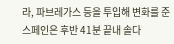라, 파브레가스 등을 투입해 변화를 준 스페인은 후반 41분 끝내 솔다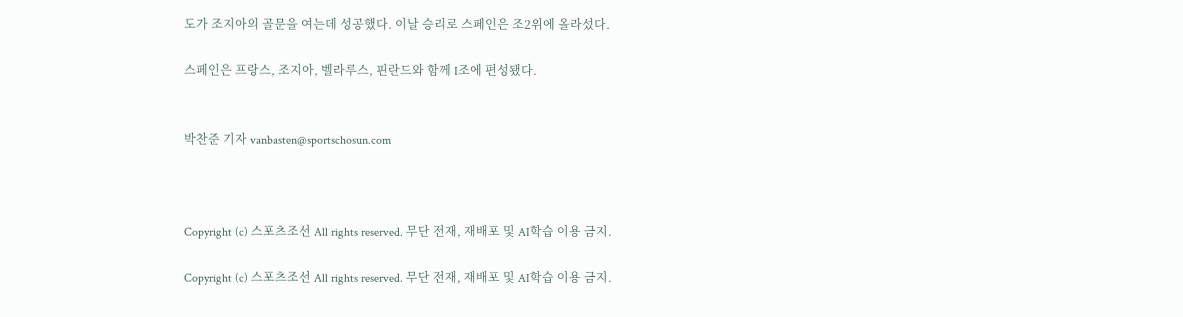도가 조지아의 골문을 여는데 성공했다. 이날 승리로 스페인은 조2위에 올라섰다.

스페인은 프랑스, 조지아, 벨라루스, 핀란드와 함께 I조에 편성됐다.


박찬준 기자 vanbasten@sportschosun.com



Copyright (c) 스포츠조선 All rights reserved. 무단 전재, 재배포 및 AI학습 이용 금지.

Copyright (c) 스포츠조선 All rights reserved. 무단 전재, 재배포 및 AI학습 이용 금지.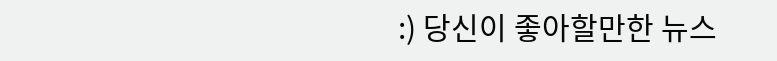:) 당신이 좋아할만한 뉴스